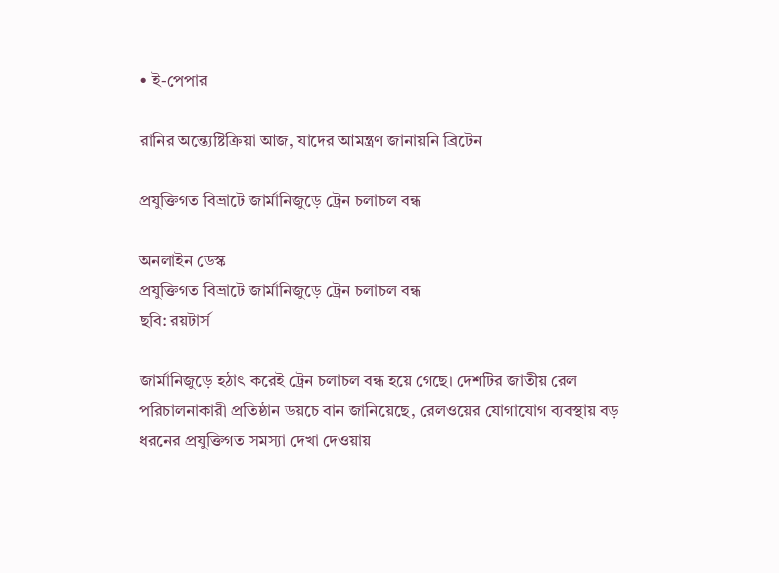• ই-পেপার

রানির অন্ত্যেষ্টিক্রিয়া আজ, যাদের আমন্ত্রণ জানায়নি ব্রিটেন

প্রযুক্তিগত বিভ্রাটে জার্মানিজুড়ে ট্রেন চলাচল বন্ধ

অনলাইন ডেস্ক
প্রযুক্তিগত বিভ্রাটে জার্মানিজুড়ে ট্রেন চলাচল বন্ধ
ছবি: রয়টার্স

জার্মানিজুড়ে হঠাৎ করেই ট্রেন চলাচল বন্ধ হয়ে গেছে। দেশটির জাতীয় রেল পরিচালনাকারী প্রতিষ্ঠান ডয়চে বান জানিয়েছে, রেলওয়ের যোগাযোগ ব্যবস্থায় বড় ধরনের প্রযুক্তিগত সমস্যা দেখা দেওয়ায়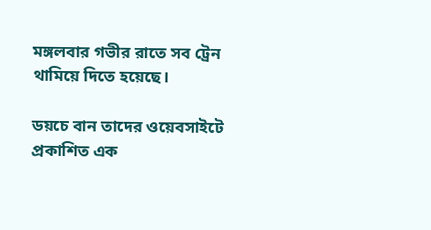মঙ্গলবার গভীর রাতে সব ট্রেন থামিয়ে দিতে হয়েছে।

ডয়চে বান তাদের ওয়েবসাইটে প্রকাশিত এক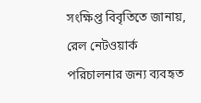সংক্ষিপ্ত বিবৃতিতে জানায়, রেল নেটওয়ার্ক পরিচালনার জন্য ব্যবহৃত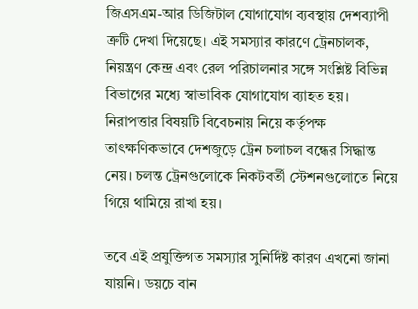জিএসএম-আর ডিজিটাল যোগাযোগ ব্যবস্থায় দেশব্যাপী ত্রুটি দেখা দিয়েছে। এই সমস্যার কারণে ট্রেনচালক, নিয়ন্ত্রণ কেন্দ্র এবং রেল পরিচালনার সঙ্গে সংশ্লিষ্ট বিভিন্ন বিভাগের মধ্যে স্বাভাবিক যোগাযোগ ব্যাহত হয়। নিরাপত্তার বিষয়টি বিবেচনায় নিয়ে কর্তৃপক্ষ তাৎক্ষণিকভাবে দেশজুড়ে ট্রেন চলাচল বন্ধের সিদ্ধান্ত নেয়। চলন্ত ট্রেনগুলোকে নিকটবর্তী স্টেশনগুলোতে নিয়ে গিয়ে থামিয়ে রাখা হয়।

তবে এই প্রযুক্তিগত সমস্যার সুনির্দিষ্ট কারণ এখনো জানা যায়নি। ডয়চে বান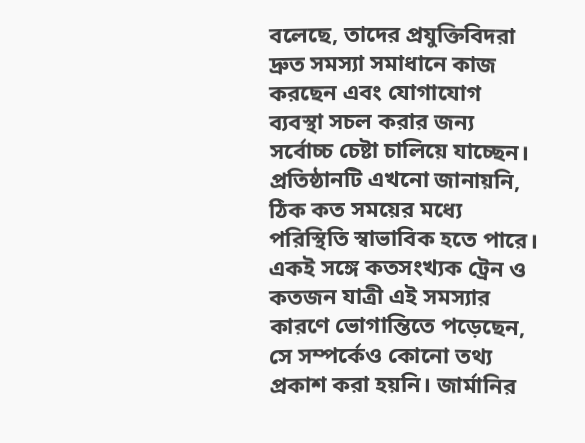বলেছে, তাদের প্রযুক্তিবিদরা দ্রুত সমস্যা সমাধানে কাজ করছেন এবং যোগাযোগ ব্যবস্থা সচল করার জন্য সর্বোচ্চ চেষ্টা চালিয়ে যাচ্ছেন। প্রতিষ্ঠানটি এখনো জানায়নি, ঠিক কত সময়ের মধ্যে পরিস্থিতি স্বাভাবিক হতে পারে। একই সঙ্গে কতসংখ্যক ট্রেন ও কতজন যাত্রী এই সমস্যার কারণে ভোগান্তিতে পড়েছেন, সে সম্পর্কেও কোনো তথ্য প্রকাশ করা হয়নি। জার্মানির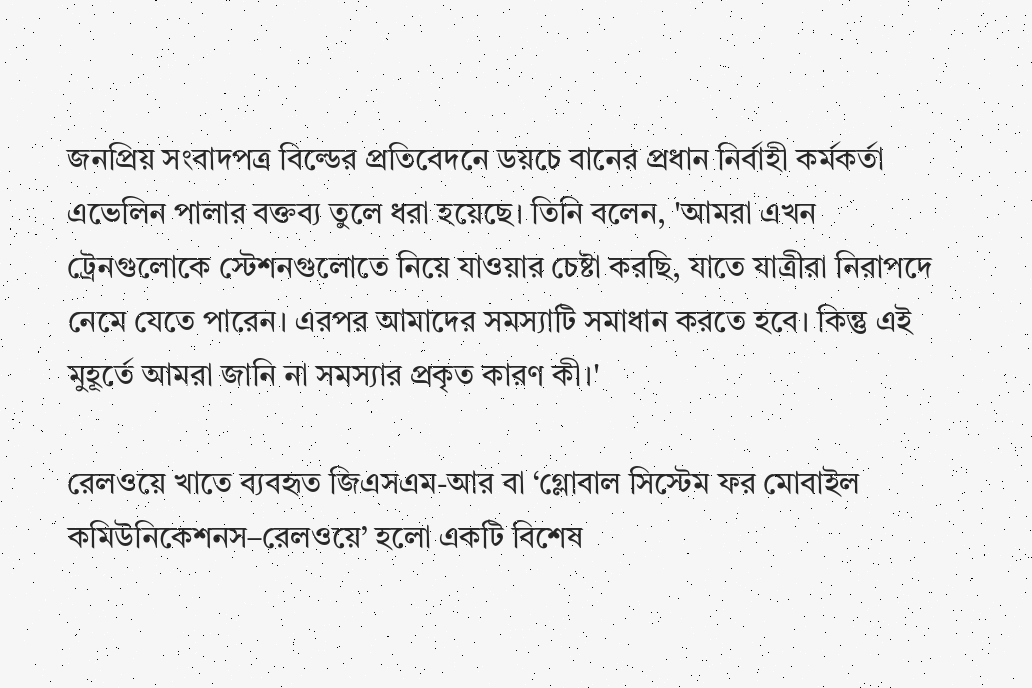জনপ্রিয় সংবাদপত্র বিল্ডের প্রতিবেদনে ডয়চে বানের প্রধান নির্বাহী কর্মকর্তা এভেলিন পালার বক্তব্য তুলে ধরা হয়েছে। তিনি বলেন, 'আমরা এখন ট্রেনগুলোকে স্টেশনগুলোতে নিয়ে যাওয়ার চেষ্টা করছি, যাতে যাত্রীরা নিরাপদে নেমে যেতে পারেন। এরপর আমাদের সমস্যাটি সমাধান করতে হবে। কিন্তু এই মুহূর্তে আমরা জানি না সমস্যার প্রকৃত কারণ কী।'

রেলওয়ে খাতে ব্যবহৃত জিএসএম-আর বা ‘গ্লোবাল সিস্টেম ফর মোবাইল কমিউনিকেশনস–রেলওয়ে’ হলো একটি বিশেষ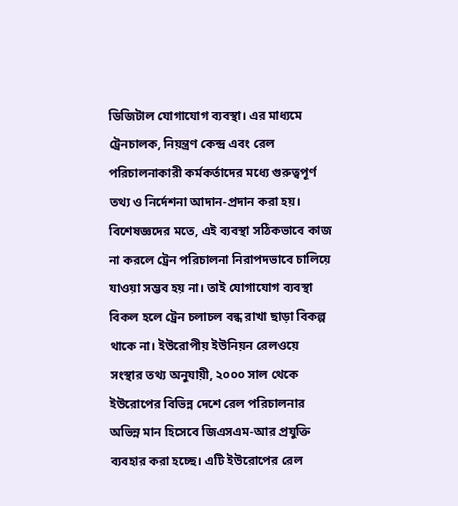ডিজিটাল যোগাযোগ ব্যবস্থা। এর মাধ্যমে ট্রেনচালক, নিয়ন্ত্রণ কেন্দ্র এবং রেল পরিচালনাকারী কর্মকর্তাদের মধ্যে গুরুত্বপূর্ণ তথ্য ও নির্দেশনা আদান-প্রদান করা হয়। বিশেষজ্ঞদের মতে, এই ব্যবস্থা সঠিকভাবে কাজ না করলে ট্রেন পরিচালনা নিরাপদভাবে চালিয়ে যাওয়া সম্ভব হয় না। তাই যোগাযোগ ব্যবস্থা বিকল হলে ট্রেন চলাচল বন্ধ রাখা ছাড়া বিকল্প থাকে না। ইউরোপীয় ইউনিয়ন রেলওয়ে সংস্থার তথ্য অনুযায়ী, ২০০০ সাল থেকে ইউরোপের বিভিন্ন দেশে রেল পরিচালনার অভিন্ন মান হিসেবে জিএসএম-আর প্রযুক্তি ব্যবহার করা হচ্ছে। এটি ইউরোপের রেল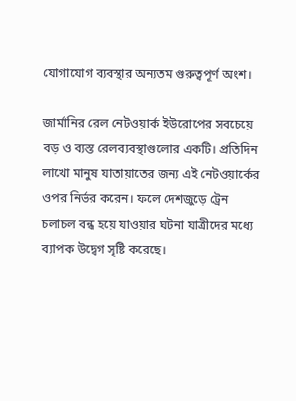যোগাযোগ ব্যবস্থার অন্যতম গুরুত্বপূর্ণ অংশ।

জার্মানির রেল নেটওয়ার্ক ইউরোপের সবচেয়ে বড় ও ব্যস্ত রেলব্যবস্থাগুলোর একটি। প্রতিদিন লাখো মানুষ যাতায়াতের জন্য এই নেটওয়ার্কের ওপর নির্ভর করেন। ফলে দেশজুড়ে ট্রেন চলাচল বন্ধ হয়ে যাওয়ার ঘটনা যাত্রীদের মধ্যে ব্যাপক উদ্বেগ সৃষ্টি করেছে।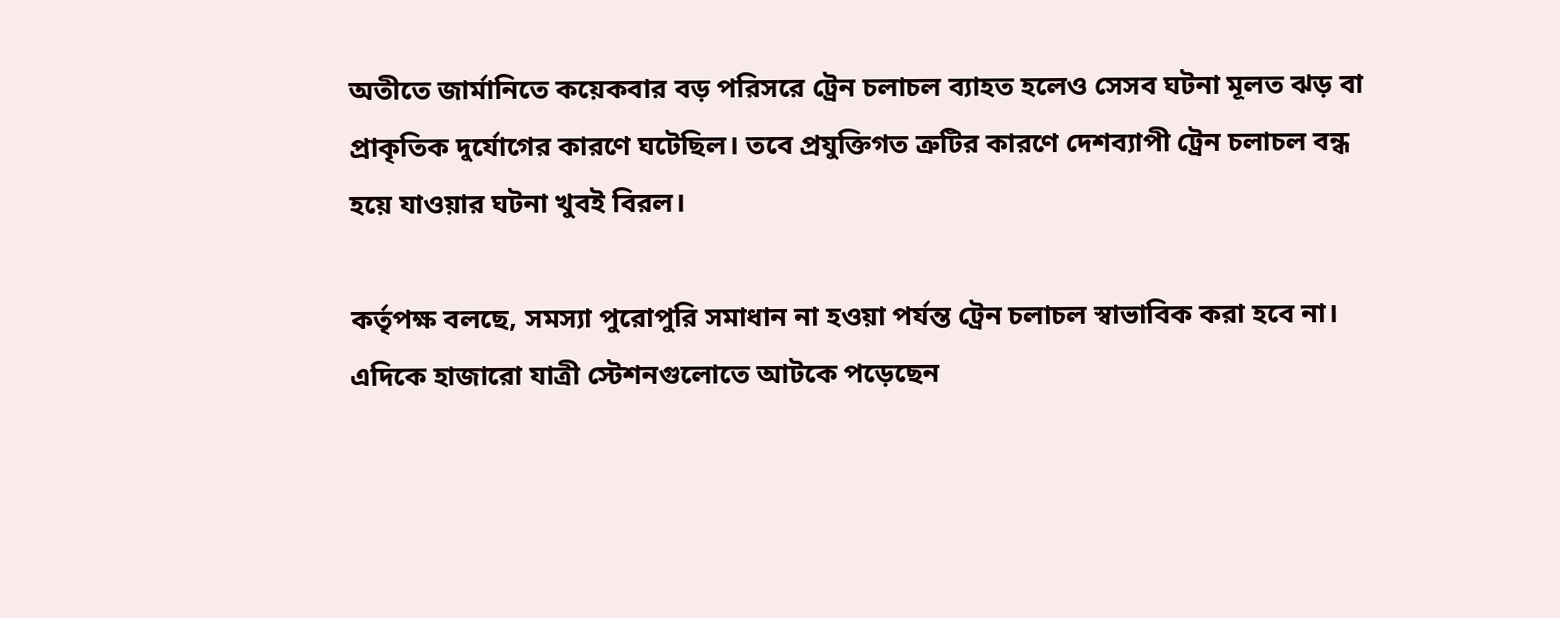অতীতে জার্মানিতে কয়েকবার বড় পরিসরে ট্রেন চলাচল ব্যাহত হলেও সেসব ঘটনা মূলত ঝড় বা প্রাকৃতিক দুর্যোগের কারণে ঘটেছিল। তবে প্রযুক্তিগত ত্রুটির কারণে দেশব্যাপী ট্রেন চলাচল বন্ধ হয়ে যাওয়ার ঘটনা খুবই বিরল।

কর্তৃপক্ষ বলছে, সমস্যা পুরোপুরি সমাধান না হওয়া পর্যন্ত ট্রেন চলাচল স্বাভাবিক করা হবে না। এদিকে হাজারো যাত্রী স্টেশনগুলোতে আটকে পড়েছেন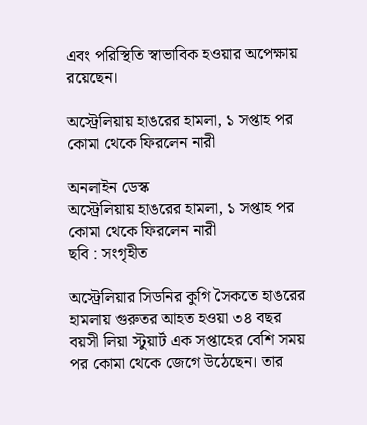এবং পরিস্থিতি স্বাভাবিক হওয়ার অপেক্ষায় রয়েছেন।

অস্ট্রেলিয়ায় হাঙরের হামলা, ১ সপ্তাহ পর কোমা থেকে ফিরলেন নারী

অনলাইন ডেস্ক
অস্ট্রেলিয়ায় হাঙরের হামলা, ১ সপ্তাহ পর কোমা থেকে ফিরলেন নারী
ছবি : সংগৃহীত

অস্ট্রেলিয়ার সিডনির কুগি সৈকতে হাঙরের হামলায় গুরুতর আহত হওয়া ৩৪ বছর বয়সী লিয়া স্টুয়ার্ট এক সপ্তাহের বেশি সময় পর কোমা থেকে জেগে উঠেছেন। তার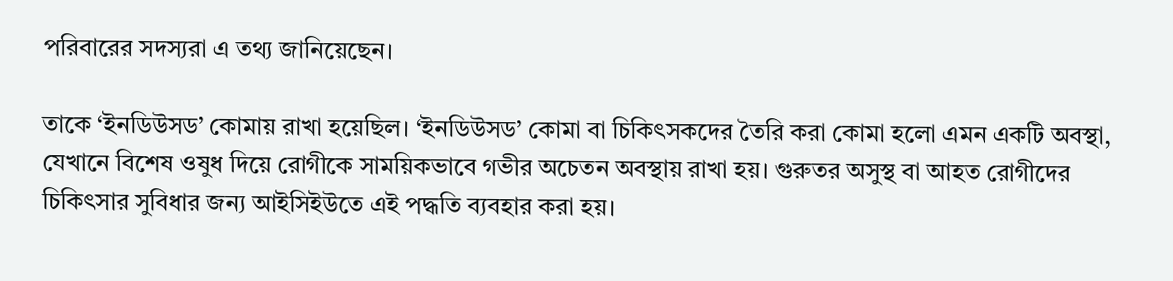পরিবারের সদস্যরা এ তথ্য জানিয়েছেন।

তাকে ‘ইনডিউসড’ কোমায় রাখা হয়েছিল। ‘ইনডিউসড’ কোমা বা চিকিৎসকদের তৈরি করা কোমা হলো এমন একটি অবস্থা, যেখানে বিশেষ ওষুধ দিয়ে রোগীকে সাময়িকভাবে গভীর অচেতন অবস্থায় রাখা হয়। গুরুতর অসুস্থ বা আহত রোগীদের চিকিৎসার সুবিধার জন্য আইসিইউতে এই পদ্ধতি ব্যবহার করা হয়।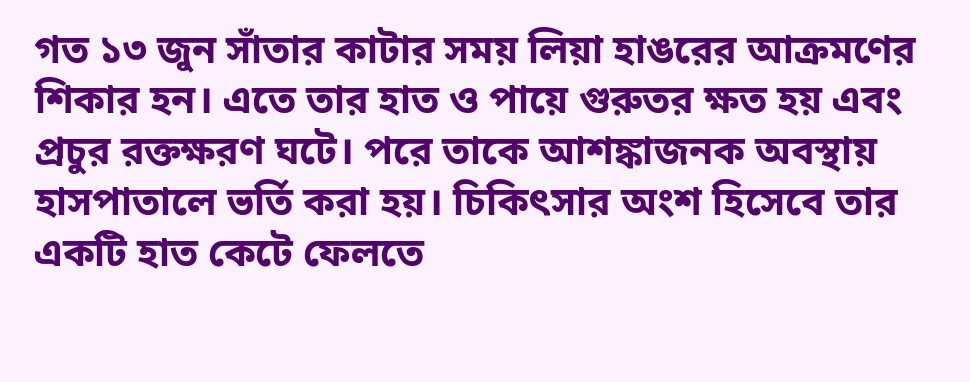গত ১৩ জুন সাঁতার কাটার সময় লিয়া হাঙরের আক্রমণের শিকার হন। এতে তার হাত ও পায়ে গুরুতর ক্ষত হয় এবং প্রচুর রক্তক্ষরণ ঘটে। পরে তাকে আশঙ্কাজনক অবস্থায় হাসপাতালে ভর্তি করা হয়। চিকিৎসার অংশ হিসেবে তার একটি হাত কেটে ফেলতে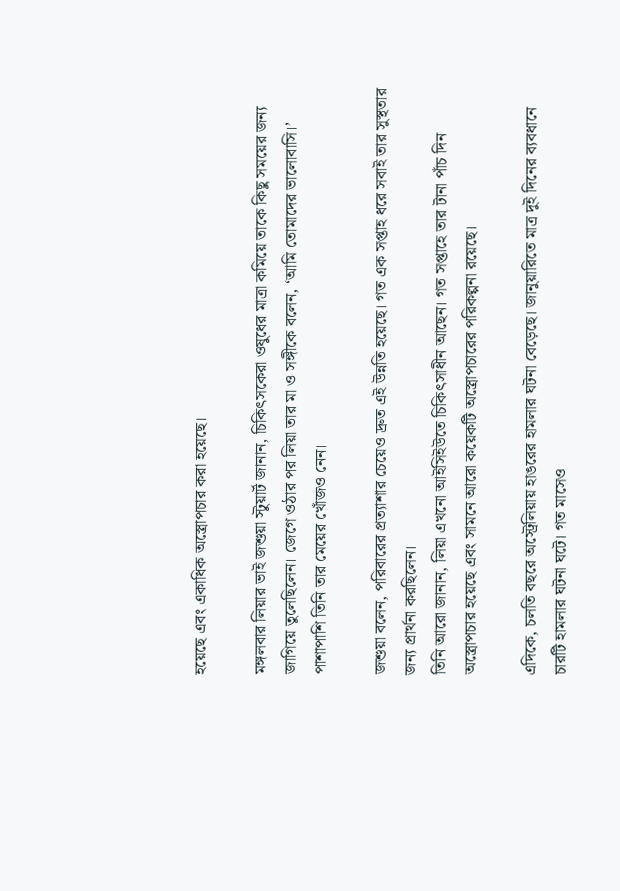হয়েছে এবং একাধিক অস্ত্রোপচার করা হয়েছে।

মঙ্গলবার লিয়ার ভাই জশুয়া স্টুয়ার্ট জানান, চিকিৎসকেরা ওষুধের মাত্রা কমিয়ে তাকে কিছু সময়ের জন্য জাগিয়ে তুলেছিলেন। জেগে ওঠার পর লিয়া তার মা ও সঙ্গীকে বলেন, ‘আমি তোমাদের ভালোবাসি।’ পাশাপাশি তিনি তার মেয়ের খোঁজও নেন।

জশুয়া বলেন, পরিবারের প্রত্যাশার চেয়েও দ্রুত এই উন্নতি হয়েছে। গত এক সপ্তাহ ধরে সবাই তার সুস্থতার জন্য প্রার্থনা করছিলেন।
তিনি আরো জানান, লিয়া এখনো আইসিইউতে চিকিৎসাধীন আছেন। গত সপ্তাহে তার টানা পাঁচ দিন অস্ত্রোপচার হয়েছে এবং সামনে আরো কয়েকটি অস্ত্রোপচারের পরিকল্পনা রয়েছে।

এদিকে, চলতি বছরে অস্ট্রেলিয়ায় হাঙরের হামলার ঘটনা বেড়েছে। জানুয়ারিতে মাত্র দুই দিনের ব্যবধানে চারটি হামলার ঘটনা ঘটে। গত মাসেও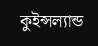কুইন্সল্যান্ড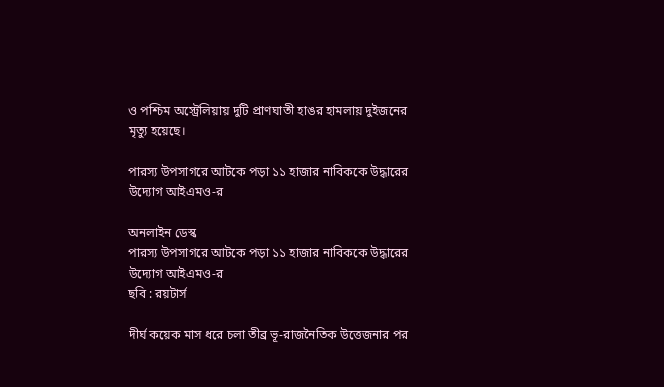ও পশ্চিম অস্ট্রেলিয়ায় দুটি প্রাণঘাতী হাঙর হামলায় দুইজনের মৃত্যু হয়েছে।

পারস্য উপসাগরে আটকে পড়া ১১ হাজার নাবিককে উদ্ধারের উদ্যোগ আইএমও-র

অনলাইন ডেস্ক
পারস্য উপসাগরে আটকে পড়া ১১ হাজার নাবিককে উদ্ধারের উদ্যোগ আইএমও-র
ছবি : রয়টার্স

দীর্ঘ কয়েক মাস ধরে চলা তীব্র ভূ-রাজনৈতিক উত্তেজনার পর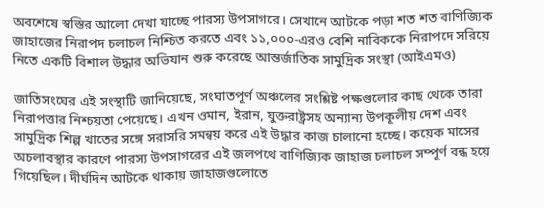অবশেষে স্বস্তির আলো দেখা যাচ্ছে পারস্য উপসাগরে। সেখানে আটকে পড়া শত শত বাণিজ্যিক জাহাজের নিরাপদ চলাচল নিশ্চিত করতে এবং ১১,০০০-এরও বেশি নাবিককে নিরাপদে সরিয়ে নিতে একটি বিশাল উদ্ধার অভিযান শুরু করেছে আন্তর্জাতিক সামুদ্রিক সংস্থা (আইএমও)

জাতিসংঘের এই সংস্থাটি জানিয়েছে, সংঘাতপূর্ণ অঞ্চলের সংশ্লিষ্ট পক্ষগুলোর কাছ থেকে তারা নিরাপত্তার নিশ্চয়তা পেয়েছে। এখন ওমান, ইরান, যুক্তরাষ্ট্রসহ অন্যান্য উপকূলীয় দেশ এবং সামুদ্রিক শিল্প খাতের সঙ্গে সরাসরি সমন্বয় করে এই উদ্ধার কাজ চালানো হচ্ছে। কয়েক মাসের অচলাবস্থার কারণে পারস্য উপসাগরের এই জলপথে বাণিজ্যিক জাহাজ চলাচল সম্পূর্ণ বন্ধ হয়ে গিয়েছিল। দীর্ঘদিন আটকে থাকায় জাহাজগুলোতে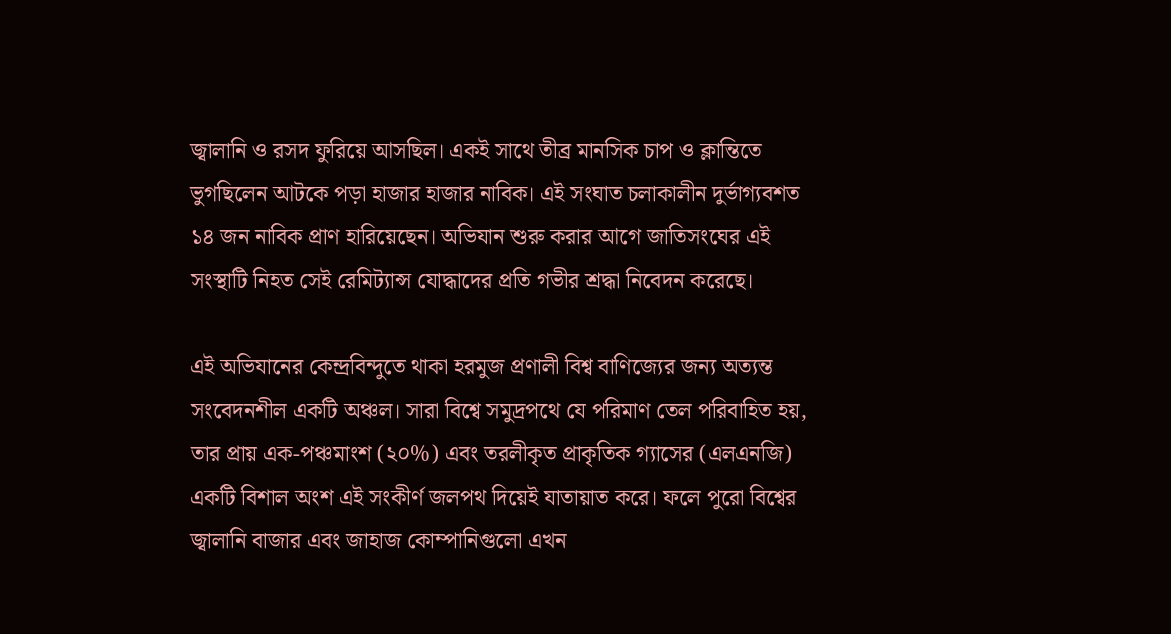জ্বালানি ও রসদ ফুরিয়ে আসছিল। একই সাথে তীব্র মানসিক চাপ ও ক্লান্তিতে ভুগছিলেন আটকে পড়া হাজার হাজার নাবিক। এই সংঘাত চলাকালীন দুর্ভাগ্যবশত ১৪ জন নাবিক প্রাণ হারিয়েছেন। অভিযান শুরু করার আগে জাতিসংঘের এই সংস্থাটি নিহত সেই রেমিট্যান্স যোদ্ধাদের প্রতি গভীর শ্রদ্ধা নিবেদন করেছে।

এই অভিযানের কেন্দ্রবিন্দুতে থাকা হরমুজ প্রণালী বিশ্ব বাণিজ্যের জন্য অত্যন্ত সংবেদনশীল একটি অঞ্চল। সারা বিশ্বে সমুদ্রপথে যে পরিমাণ তেল পরিবাহিত হয়, তার প্রায় এক-পঞ্চমাংশ (২০%) এবং তরলীকৃত প্রাকৃতিক গ্যাসের (এলএনজি) একটি বিশাল অংশ এই সংকীর্ণ জলপথ দিয়েই যাতায়াত করে। ফলে পুরো বিশ্বের জ্বালানি বাজার এবং জাহাজ কোম্পানিগুলো এখন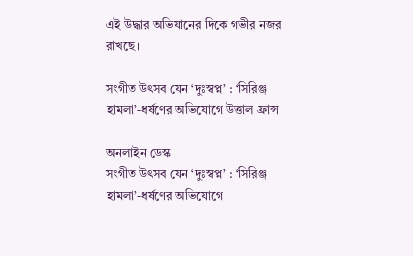এই উদ্ধার অভিযানের দিকে গভীর নজর রাখছে।

সংগীত উৎসব যেন ‘দুঃস্বপ্ন’ : ‘সিরিঞ্জ হামলা’-ধর্ষণের অভিযোগে উত্তাল ফ্রান্স

অনলাইন ডেস্ক
সংগীত উৎসব যেন ‘দুঃস্বপ্ন’ : ‘সিরিঞ্জ হামলা’-ধর্ষণের অভিযোগে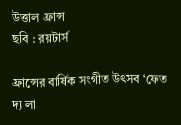উত্তাল ফ্রান্স
ছবি : রয়টার্স

ফ্রান্সের বার্ষিক সংগীত উৎসব ‘ফেত দ্য লা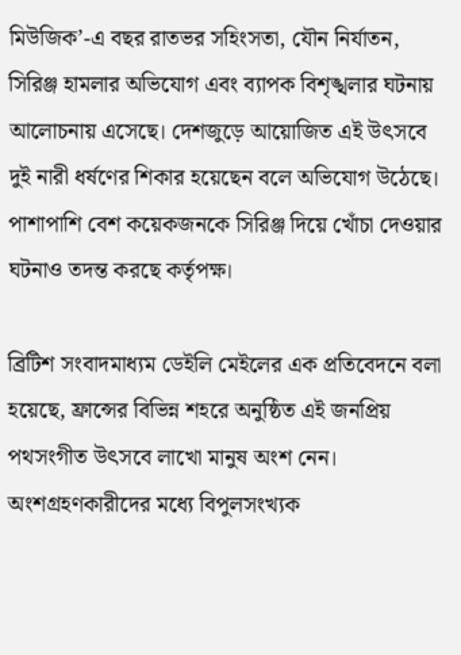মিউজিক’-এ বছর রাতভর সহিংসতা, যৌন নির্যাতন, সিরিঞ্জ হামলার অভিযোগ এবং ব্যাপক বিশৃঙ্খলার ঘটনায় আলোচনায় এসেছে। দেশজুড়ে আয়োজিত এই উৎসবে দুই নারী ধর্ষণের শিকার হয়েছেন বলে অভিযোগ উঠেছে। পাশাপাশি বেশ কয়েকজনকে সিরিঞ্জ দিয়ে খোঁচা দেওয়ার ঘটনাও তদন্ত করছে কর্তৃপক্ষ।

ব্রিটিশ সংবাদমাধ্যম ডেইলি মেইলের এক প্রতিবেদনে বলা হয়েছে, ফ্রান্সের বিভিন্ন শহরে অনুষ্ঠিত এই জনপ্রিয় পথসংগীত উৎসবে লাখো মানুষ অংশ নেন। অংশগ্রহণকারীদের মধ্যে বিপুলসংখ্যক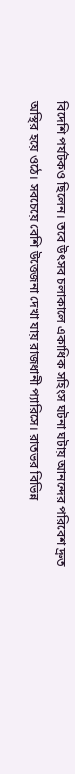বিদেশি পর্যটকও ছিলেন। তবে উৎসব চলাকালে একাধিক সহিংস ঘটনা ঘটায় আনন্দের পরিবেশ দ্রুত অস্থির হয়ে ওঠে। সবচেয়ে বেশি উত্তেজনা দেখা যায় রাজধানী প্যারিসে। রাতভর বিভিন্ন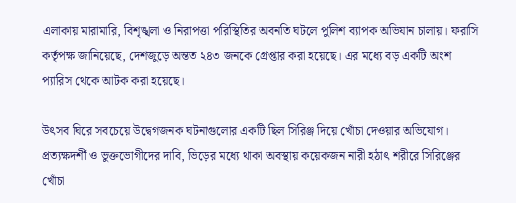এলাকায় মারামারি, বিশৃঙ্খলা ও নিরাপত্তা পরিস্থিতির অবনতি ঘটলে পুলিশ ব্যাপক অভিযান চালায়। ফরাসি কর্তৃপক্ষ জানিয়েছে, দেশজুড়ে অন্তত ২৪৩ জনকে গ্রেপ্তার করা হয়েছে। এর মধ্যে বড় একটি অংশ প্যারিস থেকে আটক করা হয়েছে।

উৎসব ঘিরে সবচেয়ে উদ্বেগজনক ঘটনাগুলোর একটি ছিল সিরিঞ্জ দিয়ে খোঁচা দেওয়ার অভিযোগ। প্রত্যক্ষদর্শী ও ভুক্তভোগীদের দাবি, ভিড়ের মধ্যে থাকা অবস্থায় কয়েকজন নারী হঠাৎ শরীরে সিরিঞ্জের খোঁচা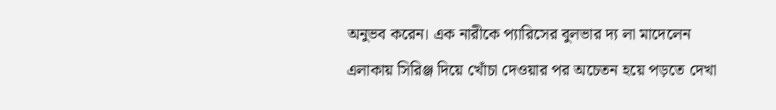অনুভব করেন। এক নারীকে প্যারিসের বুলভার দ্য লা মাদেলেন এলাকায় সিরিঞ্জ দিয়ে খোঁচা দেওয়ার পর অচেতন হয়ে পড়তে দেখা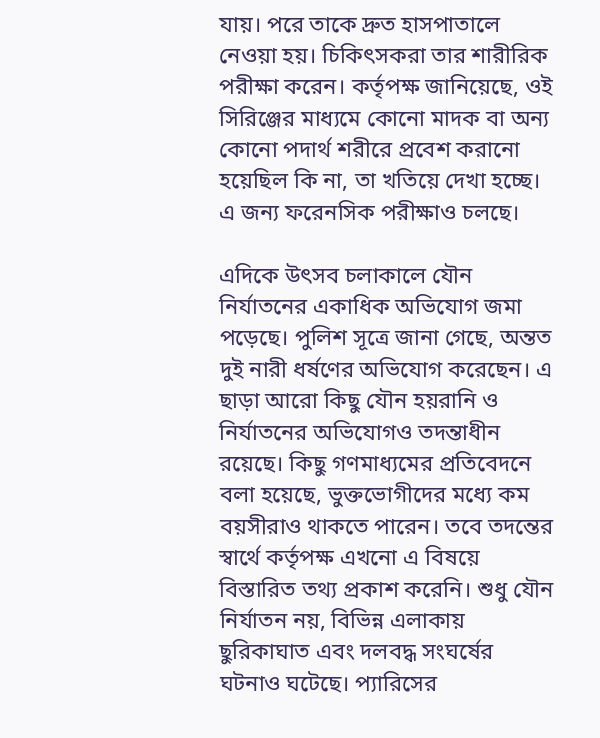যায়। পরে তাকে দ্রুত হাসপাতালে নেওয়া হয়। চিকিৎসকরা তার শারীরিক পরীক্ষা করেন। কর্তৃপক্ষ জানিয়েছে, ওই সিরিঞ্জের মাধ্যমে কোনো মাদক বা অন্য কোনো পদার্থ শরীরে প্রবেশ করানো হয়েছিল কি না, তা খতিয়ে দেখা হচ্ছে। এ জন্য ফরেনসিক পরীক্ষাও চলছে।

এদিকে উৎসব চলাকালে যৌন নির্যাতনের একাধিক অভিযোগ জমা পড়েছে। পুলিশ সূত্রে জানা গেছে, অন্তত দুই নারী ধর্ষণের অভিযোগ করেছেন। এ ছাড়া আরো কিছু যৌন হয়রানি ও নির্যাতনের অভিযোগও তদন্তাধীন রয়েছে। কিছু গণমাধ্যমের প্রতিবেদনে বলা হয়েছে, ভুক্তভোগীদের মধ্যে কম বয়সীরাও থাকতে পারেন। তবে তদন্তের স্বার্থে কর্তৃপক্ষ এখনো এ বিষয়ে বিস্তারিত তথ্য প্রকাশ করেনি। শুধু যৌন নির্যাতন নয়, বিভিন্ন এলাকায় ছুরিকাঘাত এবং দলবদ্ধ সংঘর্ষের ঘটনাও ঘটেছে। প্যারিসের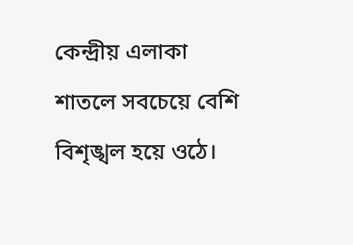কেন্দ্রীয় এলাকা শাতলে সবচেয়ে বেশি বিশৃঙ্খল হয়ে ওঠে।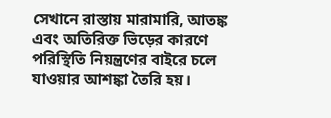সেখানে রাস্তায় মারামারি, আতঙ্ক এবং অতিরিক্ত ভিড়ের কারণে পরিস্থিতি নিয়ন্ত্রণের বাইরে চলে যাওয়ার আশঙ্কা তৈরি হয়।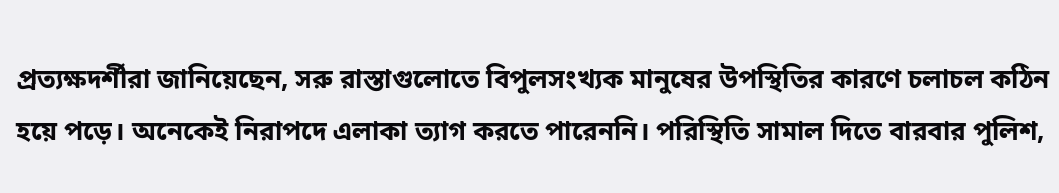প্রত্যক্ষদর্শীরা জানিয়েছেন, সরু রাস্তাগুলোতে বিপুলসংখ্যক মানুষের উপস্থিতির কারণে চলাচল কঠিন হয়ে পড়ে। অনেকেই নিরাপদে এলাকা ত্যাগ করতে পারেননি। পরিস্থিতি সামাল দিতে বারবার পুলিশ,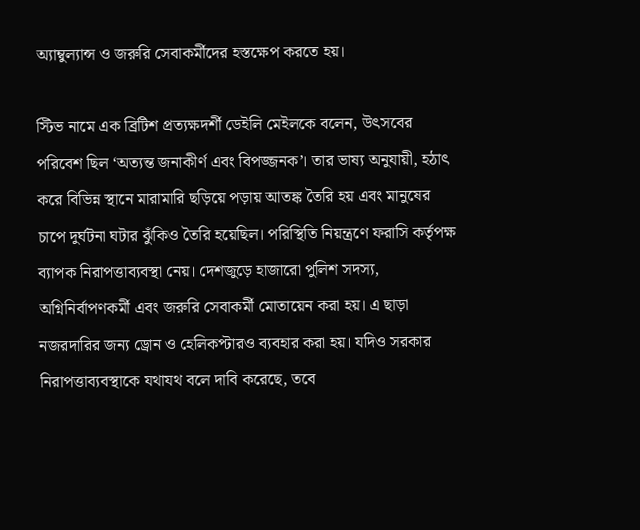অ্যাম্বুল্যান্স ও জরুরি সেবাকর্মীদের হস্তক্ষেপ করতে হয়।

স্টিভ নামে এক ব্রিটিশ প্রত্যক্ষদর্শী ডেইলি মেইলকে বলেন, উৎসবের পরিবেশ ছিল ‘অত্যন্ত জনাকীর্ণ এবং বিপজ্জনক’। তার ভাষ্য অনুযায়ী, হঠাৎ করে বিভিন্ন স্থানে মারামারি ছড়িয়ে পড়ায় আতঙ্ক তৈরি হয় এবং মানুষের চাপে দুর্ঘটনা ঘটার ঝুঁকিও তৈরি হয়েছিল। পরিস্থিতি নিয়ন্ত্রণে ফরাসি কর্তৃপক্ষ ব্যাপক নিরাপত্তাব্যবস্থা নেয়। দেশজুড়ে হাজারো পুলিশ সদস্য, অগ্নিনির্বাপণকর্মী এবং জরুরি সেবাকর্মী মোতায়েন করা হয়। এ ছাড়া নজরদারির জন্য ড্রোন ও হেলিকপ্টারও ব্যবহার করা হয়। যদিও সরকার নিরাপত্তাব্যবস্থাকে যথাযথ বলে দাবি করেছে, তবে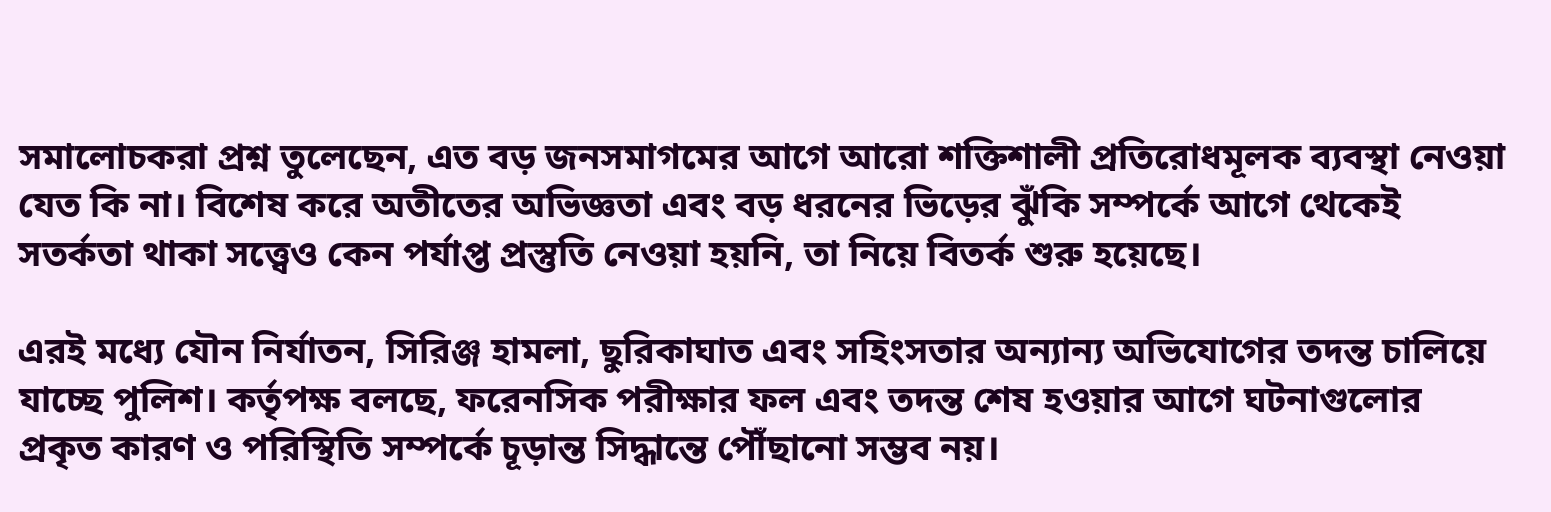সমালোচকরা প্রশ্ন তুলেছেন, এত বড় জনসমাগমের আগে আরো শক্তিশালী প্রতিরোধমূলক ব্যবস্থা নেওয়া যেত কি না। বিশেষ করে অতীতের অভিজ্ঞতা এবং বড় ধরনের ভিড়ের ঝুঁকি সম্পর্কে আগে থেকেই সতর্কতা থাকা সত্ত্বেও কেন পর্যাপ্ত প্রস্তুতি নেওয়া হয়নি, তা নিয়ে বিতর্ক শুরু হয়েছে।

এরই মধ্যে যৌন নির্যাতন, সিরিঞ্জ হামলা, ছুরিকাঘাত এবং সহিংসতার অন্যান্য অভিযোগের তদন্ত চালিয়ে যাচ্ছে পুলিশ। কর্তৃপক্ষ বলছে, ফরেনসিক পরীক্ষার ফল এবং তদন্ত শেষ হওয়ার আগে ঘটনাগুলোর প্রকৃত কারণ ও পরিস্থিতি সম্পর্কে চূড়ান্ত সিদ্ধান্তে পৌঁছানো সম্ভব নয়।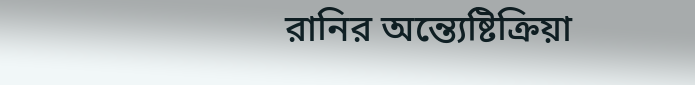রানির অন্ত্যেষ্টিক্রিয়া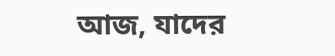আজ, যাদের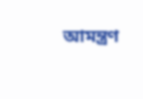আমন্ত্রণ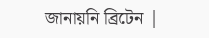জানায়নি ব্রিটেন |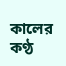কালের কণ্ঠ